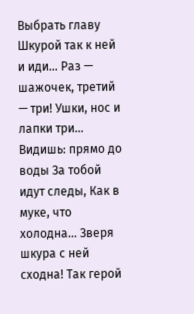Выбрать главу
Шкурой так к ней и иди… Раз — шажочек, третий — три! Ушки, нос и лапки три… Видишь: прямо до воды За тобой идут следы, Как в муке, что холодна… Зверя шкура с ней сходна! Так герой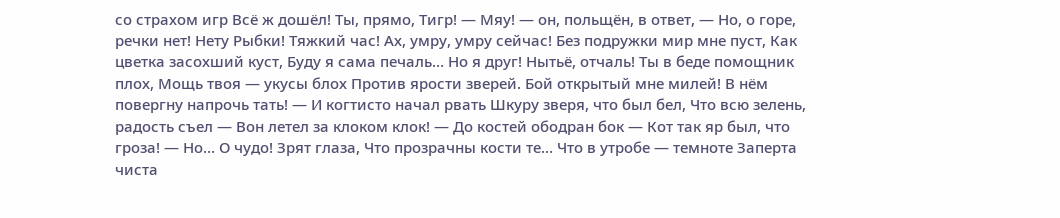со страхом игр Всё ж дошёл! Ты, прямо, Тигр! — Мяу! — он, польщён, в ответ, — Но, о горе, речки нет! Нету Рыбки! Тяжкий час! Ах, умру, умру сейчас! Без подружки мир мне пуст, Как цветка засохший куст, Буду я сама печаль… Но я друг! Нытьё, отчаль! Ты в беде помощник плох, Мощь твоя — укусы блох Против ярости зверей. Бой открытый мне милей! В нём повергну напрочь тать! — И когтисто начал рвать Шкуру зверя, что был бел, Что всю зелень, радость съел — Вон летел за клоком клок! — До костей ободран бок — Кот так яр был, что гроза! — Но… О чудо! Зрят глаза, Что прозрачны кости те… Что в утробе — темноте Заперта чиста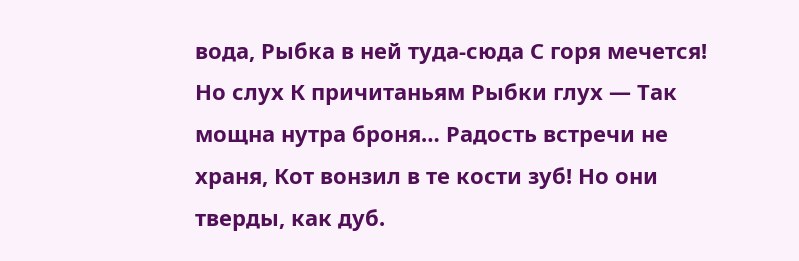вода, Рыбка в ней туда-сюда С горя мечется! Но слух К причитаньям Рыбки глух — Так мощна нутра броня… Радость встречи не храня, Кот вонзил в те кости зуб! Но они тверды, как дуб.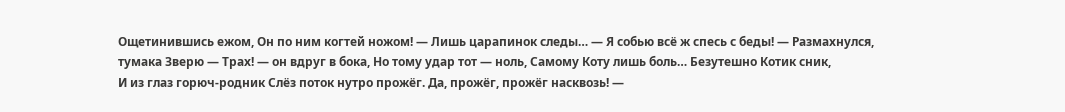Ощетинившись ежом, Он по ним когтей ножом! — Лишь царапинок следы… — Я собью всё ж спесь с беды! — Размахнулся, тумака Зверю — Трах! — он вдруг в бока, Но тому удар тот — ноль, Самому Коту лишь боль… Безутешно Котик сник,
И из глаз горюч-родник Слёз поток нутро прожёг. Да, прожёг, прожёг насквозь! —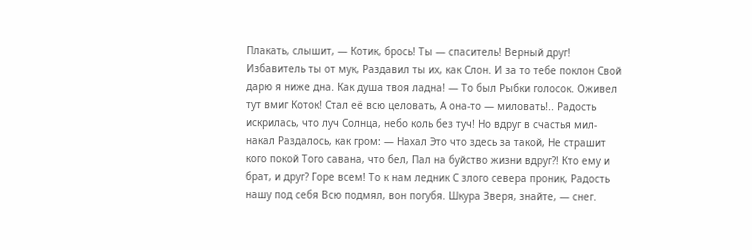Плакать, слышит, — Котик, брось! Ты — спаситель! Верный друг! Избавитель ты от мук, Раздавил ты их, как Слон. И за то тебе поклон Свой дарю я ниже дна. Как душа твоя ладна! — То был Рыбки голосок. Оживел тут вмиг Коток! Стал её всю целовать, А она-то — миловать!.. Радость искрилась, что луч Солнца, небо коль без туч! Но вдруг в счастья мил-накал Раздалось, как гром: — Нахал Это что здесь за такой, Не страшит кого покой Того савана, что бел, Пал на буйство жизни вдруг?! Кто ему и брат, и друг? Горе всем! То к нам ледник С злого севера проник, Радость нашу под себя Всю подмял, вон погубя. Шкура Зверя, знайте, — снег.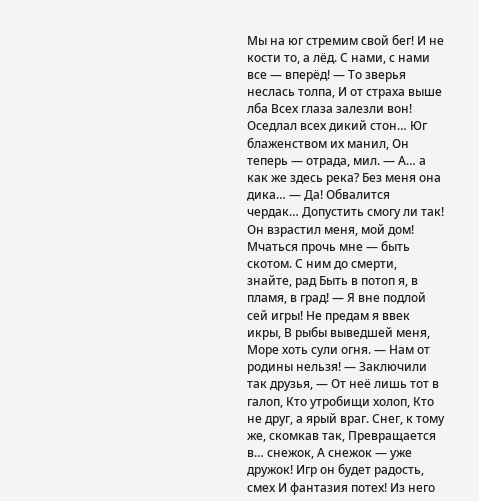Мы на юг стремим свой бег! И не кости то, а лёд. С нами, с нами все — вперёд! — То зверья неслась толпа, И от страха выше лба Всех глаза залезли вон! Оседлал всех дикий стон… Юг блаженством их манил, Он теперь — отрада, мил. — А… а как же здесь река? Без меня она дика… — Да! Обвалится чердак… Допустить смогу ли так! Он взрастил меня, мой дом! Мчаться прочь мне — быть скотом. С ним до смерти, знайте, рад Быть в потоп я, в пламя, в град! — Я вне подлой сей игры! Не предам я ввек икры, В рыбы выведшей меня, Море хоть сули огня. — Нам от родины нельзя! — Заключили так друзья, — От неё лишь тот в галоп, Кто утробищи холоп, Кто не друг, а ярый враг. Снег, к тому же, скомкав так, Превращается в… снежок, А снежок — уже дружок! Игр он будет радость, смех И фантазия потех! Из него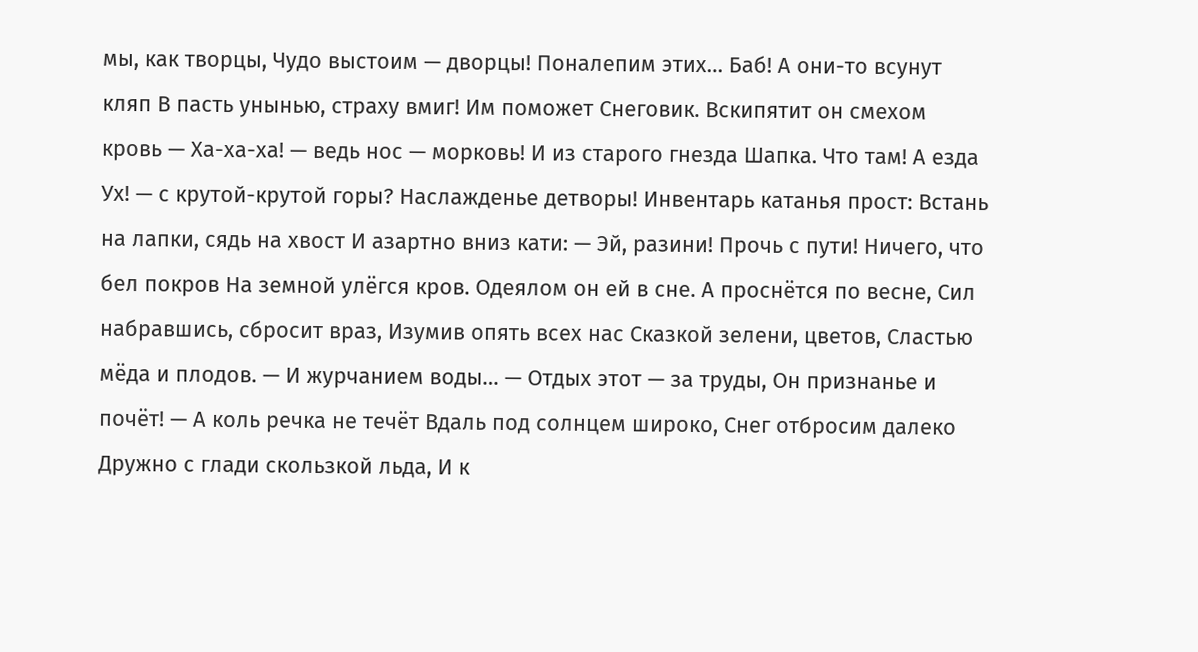мы, как творцы, Чудо выстоим — дворцы! Поналепим этих… Баб! А они-то всунут кляп В пасть унынью, страху вмиг! Им поможет Снеговик. Вскипятит он смехом кровь — Ха-ха-ха! — ведь нос — морковь! И из старого гнезда Шапка. Что там! А езда Ух! — с крутой-крутой горы? Наслажденье детворы! Инвентарь катанья прост: Встань на лапки, сядь на хвост И азартно вниз кати: — Эй, разини! Прочь с пути! Ничего, что бел покров На земной улёгся кров. Одеялом он ей в сне. А проснётся по весне, Сил набравшись, сбросит враз, Изумив опять всех нас Сказкой зелени, цветов, Сластью мёда и плодов. — И журчанием воды… — Отдых этот — за труды, Он признанье и почёт! — А коль речка не течёт Вдаль под солнцем широко, Снег отбросим далеко Дружно с глади скользкой льда, И к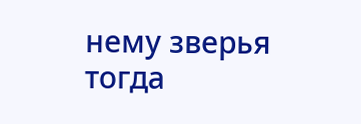нему зверья тогда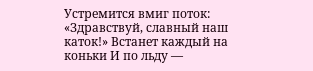Устремится вмиг поток: «Здравствуй, славный наш каток!» Встанет каждый на коньки И по льду —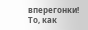вперегонки! То, как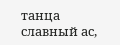танца славный ас,